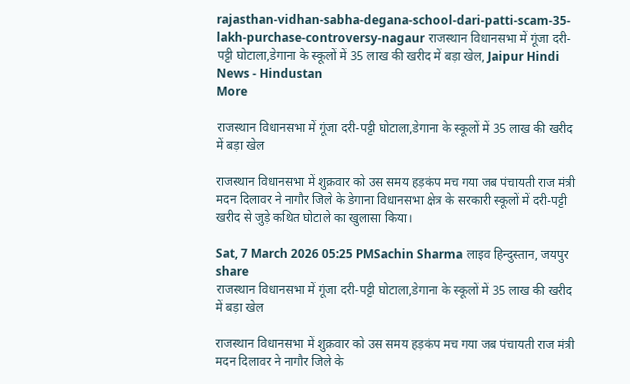rajasthan-vidhan-sabha-degana-school-dari-patti-scam-35-lakh-purchase-controversy-nagaur राजस्थान विधानसभा में गूंजा दरी-पट्टी घोटाला,डेगाना के स्कूलों में 35 लाख की खरीद में बड़ा खेल, Jaipur Hindi News - Hindustan
More

राजस्थान विधानसभा में गूंजा दरी-पट्टी घोटाला,डेगाना के स्कूलों में 35 लाख की खरीद में बड़ा खेल

राजस्थान विधानसभा में शुक्रवार को उस समय हड़कंप मच गया जब पंचायती राज मंत्री मदन दिलावर ने नागौर जिले के डेगाना विधानसभा क्षेत्र के सरकारी स्कूलों में दरी-पट्टी खरीद से जुड़े कथित घोटाले का खुलासा किया।

Sat, 7 March 2026 05:25 PMSachin Sharma लाइव हिन्दुस्तान, जयपुर
share
राजस्थान विधानसभा में गूंजा दरी-पट्टी घोटाला,डेगाना के स्कूलों में 35 लाख की खरीद में बड़ा खेल

राजस्थान विधानसभा में शुक्रवार को उस समय हड़कंप मच गया जब पंचायती राज मंत्री मदन दिलावर ने नागौर जिले के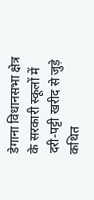डेगाना विधानसभा क्षेत्र के सरकारी स्कूलों में दरी-पट्टी खरीद से जुड़े कथित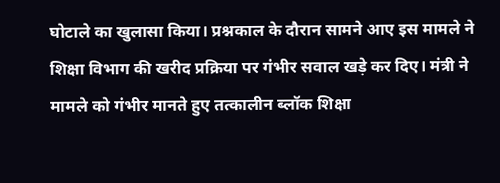घोटाले का खुलासा किया। प्रश्नकाल के दौरान सामने आए इस मामले ने शिक्षा विभाग की खरीद प्रक्रिया पर गंभीर सवाल खड़े कर दिए। मंत्री ने मामले को गंभीर मानते हुए तत्कालीन ब्लॉक शिक्षा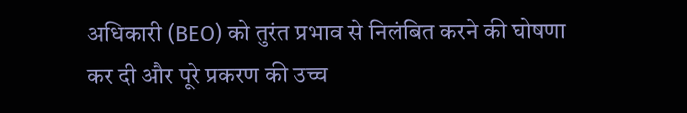अधिकारी (BEO) को तुरंत प्रभाव से निलंबित करने की घोषणा कर दी और पूरे प्रकरण की उच्च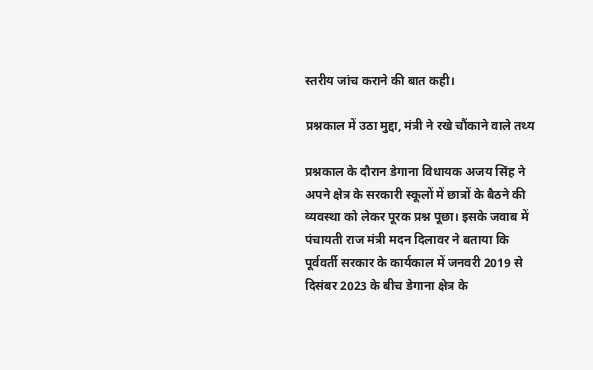स्तरीय जांच कराने की बात कही।

प्रश्नकाल में उठा मुद्दा, मंत्री ने रखे चौंकाने वाले तथ्य

प्रश्नकाल के दौरान डेगाना विधायक अजय सिंह ने अपने क्षेत्र के सरकारी स्कूलों में छात्रों के बैठने की व्यवस्था को लेकर पूरक प्रश्न पूछा। इसके जवाब में पंचायती राज मंत्री मदन दिलावर ने बताया कि पूर्ववर्ती सरकार के कार्यकाल में जनवरी 2019 से दिसंबर 2023 के बीच डेगाना क्षेत्र के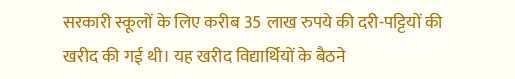सरकारी स्कूलों के लिए करीब 35 लाख रुपये की दरी-पट्टियों की खरीद की गई थी। यह खरीद विद्यार्थियों के बैठने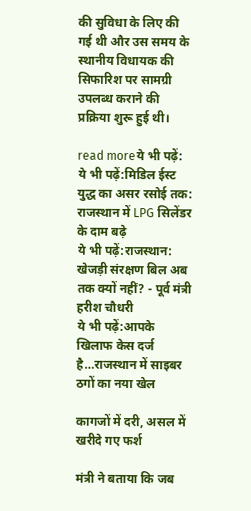की सुविधा के लिए की गई थी और उस समय के स्थानीय विधायक की सिफारिश पर सामग्री उपलब्ध कराने की प्रक्रिया शुरू हुई थी।

read moreये भी पढ़ें:
ये भी पढ़ें:मिडिल ईस्ट युद्ध का असर रसोई तक: राजस्थान में LPG सिलेंडर के दाम बढ़े
ये भी पढ़ें:राजस्थान: खेजड़ी संरक्षण बिल अब तक क्यों नहीं? - पूर्व मंत्री हरीश चौधरी
ये भी पढ़ें:आपके खिलाफ केस दर्ज है…राजस्थान में साइबर ठगों का नया खेल

कागजों में दरी, असल में खरीदे गए फर्श

मंत्री ने बताया कि जब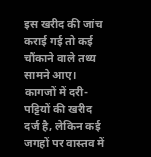इस खरीद की जांच कराई गई तो कई चौंकाने वाले तथ्य सामने आए। कागजों में दरी-पट्टियों की खरीद दर्ज है, लेकिन कई जगहों पर वास्तव में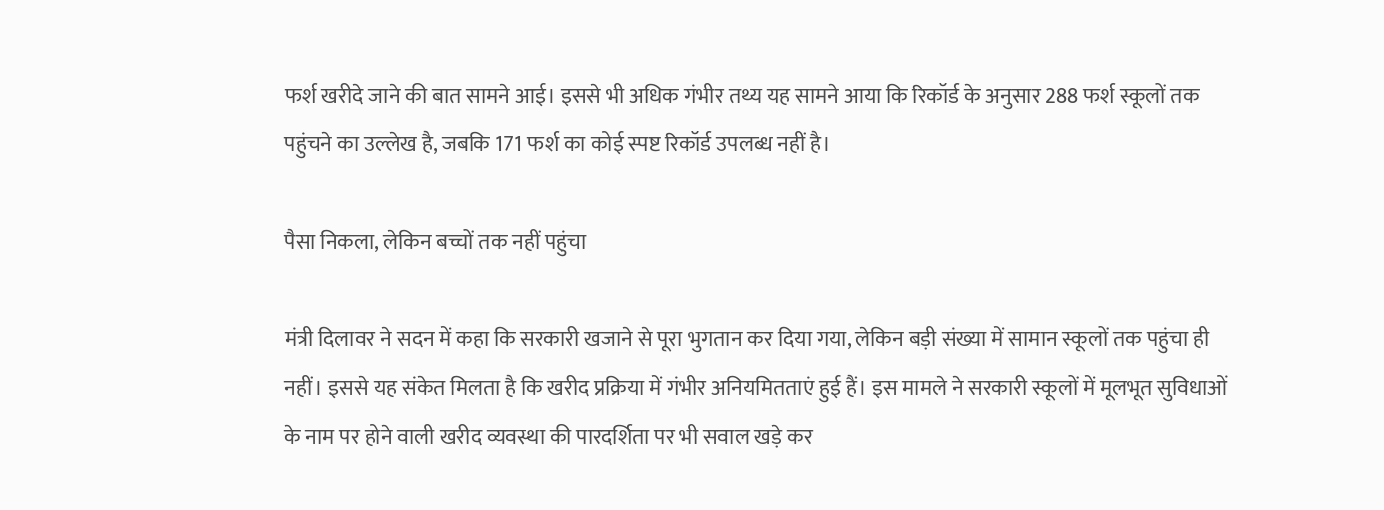फर्श खरीदे जाने की बात सामने आई। इससे भी अधिक गंभीर तथ्य यह सामने आया कि रिकॉर्ड के अनुसार 288 फर्श स्कूलों तक पहुंचने का उल्लेख है, जबकि 171 फर्श का कोई स्पष्ट रिकॉर्ड उपलब्ध नहीं है।

पैसा निकला, लेकिन बच्चों तक नहीं पहुंचा

मंत्री दिलावर ने सदन में कहा कि सरकारी खजाने से पूरा भुगतान कर दिया गया, लेकिन बड़ी संख्या में सामान स्कूलों तक पहुंचा ही नहीं। इससे यह संकेत मिलता है कि खरीद प्रक्रिया में गंभीर अनियमितताएं हुई हैं। इस मामले ने सरकारी स्कूलों में मूलभूत सुविधाओं के नाम पर होने वाली खरीद व्यवस्था की पारदर्शिता पर भी सवाल खड़े कर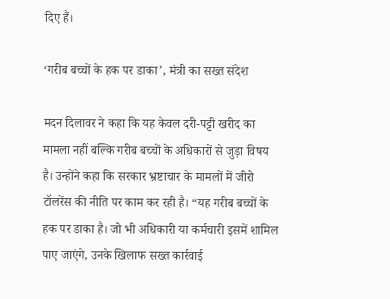दिए हैं।

‘गरीब बच्चों के हक पर डाका’, मंत्री का सख्त संदेश

मदन दिलावर ने कहा कि यह केवल दरी-पट्टी खरीद का मामला नहीं बल्कि गरीब बच्चों के अधिकारों से जुड़ा विषय है। उन्होंने कहा कि सरकार भ्रष्टाचार के मामलों में जीरो टॉलरेंस की नीति पर काम कर रही है। “यह गरीब बच्चों के हक पर डाका है। जो भी अधिकारी या कर्मचारी इसमें शामिल पाए जाएंगे, उनके खिलाफ सख्त कार्रवाई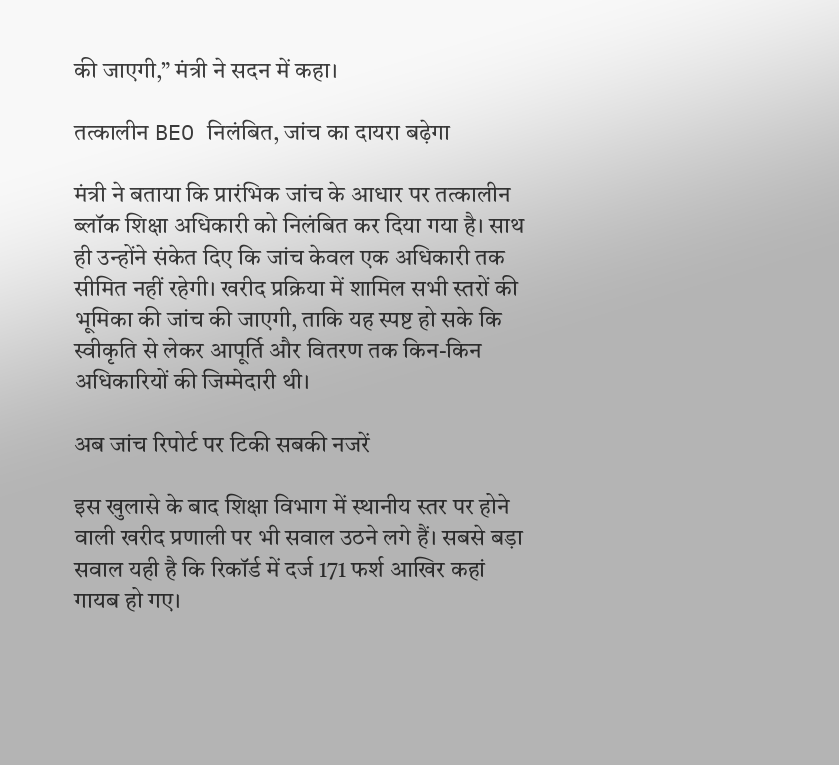की जाएगी,” मंत्री ने सदन में कहा।

तत्कालीन BEO निलंबित, जांच का दायरा बढ़ेगा

मंत्री ने बताया कि प्रारंभिक जांच के आधार पर तत्कालीन ब्लॉक शिक्षा अधिकारी को निलंबित कर दिया गया है। साथ ही उन्होंने संकेत दिए कि जांच केवल एक अधिकारी तक सीमित नहीं रहेगी। खरीद प्रक्रिया में शामिल सभी स्तरों की भूमिका की जांच की जाएगी, ताकि यह स्पष्ट हो सके कि स्वीकृति से लेकर आपूर्ति और वितरण तक किन-किन अधिकारियों की जिम्मेदारी थी।

अब जांच रिपोर्ट पर टिकी सबकी नजरें

इस खुलासे के बाद शिक्षा विभाग में स्थानीय स्तर पर होने वाली खरीद प्रणाली पर भी सवाल उठने लगे हैं। सबसे बड़ा सवाल यही है कि रिकॉर्ड में दर्ज 171 फर्श आखिर कहां गायब हो गए।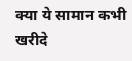क्या ये सामान कभी खरीदे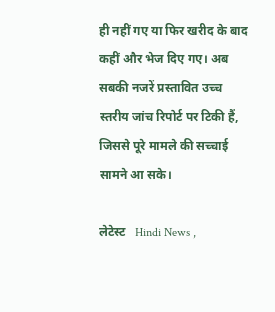ही नहीं गए या फिर खरीद के बाद कहीं और भेज दिए गए। अब सबकी नजरें प्रस्तावित उच्च स्तरीय जांच रिपोर्ट पर टिकी हैं, जिससे पूरे मामले की सच्चाई सामने आ सके।

लेटेस्ट   Hindi News ,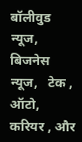बॉलीवुड न्यूज,   बिजनेस न्यूज,   टेक ,   ऑटो,   करियर , और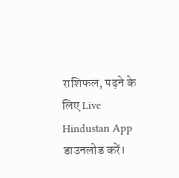राशिफल, पढ़ने के लिए Live Hindustan App डाउनलोड करें।